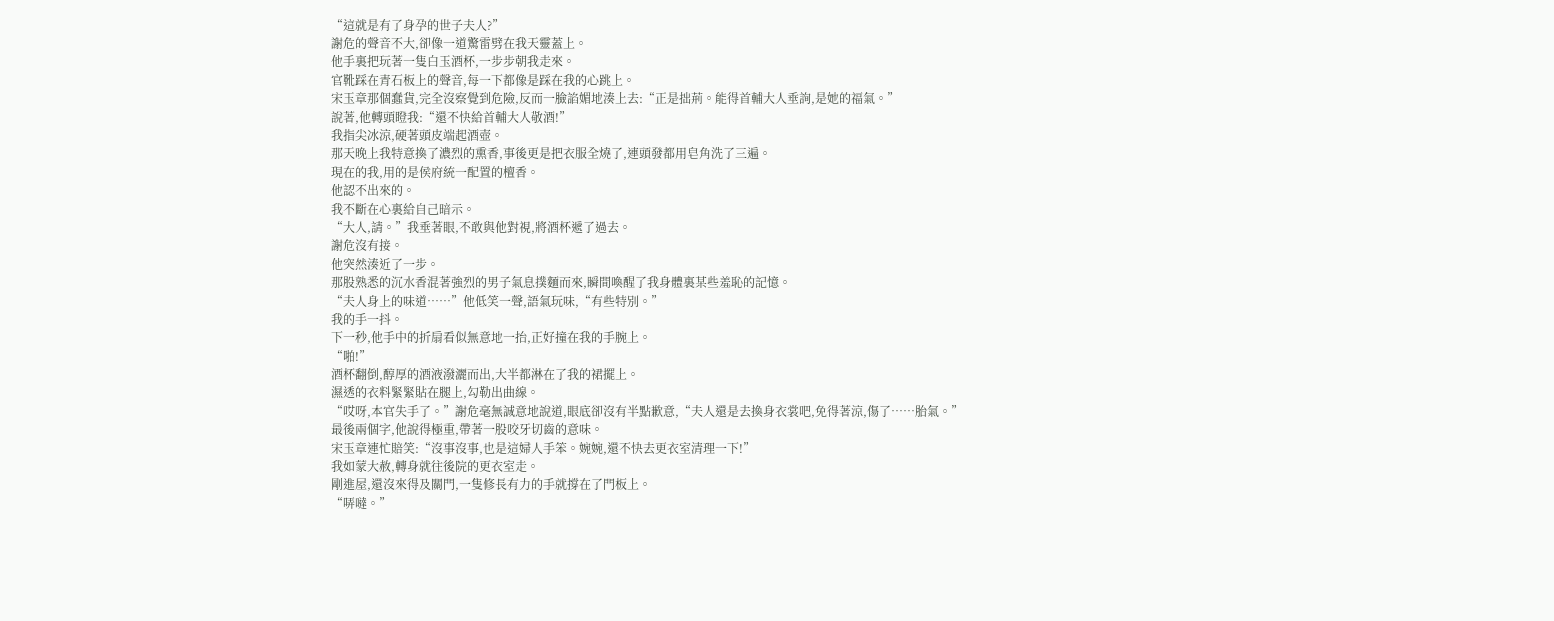“這就是有了身孕的世子夫人?”
謝危的聲音不大,卻像一道驚雷劈在我天靈蓋上。
他手裏把玩著一隻白玉酒杯,一步步朝我走來。
官靴踩在青石板上的聲音,每一下都像是踩在我的心跳上。
宋玉章那個蠢貨,完全沒察覺到危險,反而一臉諂媚地湊上去:“正是拙荊。能得首輔大人垂詢,是她的福氣。”
說著,他轉頭瞪我:“還不快給首輔大人敬酒!”
我指尖冰涼,硬著頭皮端起酒壺。
那天晚上我特意換了濃烈的熏香,事後更是把衣服全燒了,連頭發都用皂角洗了三遍。
現在的我,用的是侯府統一配置的檀香。
他認不出來的。
我不斷在心裏給自己暗示。
“大人,請。”我垂著眼,不敢與他對視,將酒杯遞了過去。
謝危沒有接。
他突然湊近了一步。
那股熟悉的沉水香混著強烈的男子氣息撲麵而來,瞬間喚醒了我身體裏某些羞恥的記憶。
“夫人身上的味道……”他低笑一聲,語氣玩味,“有些特別。”
我的手一抖。
下一秒,他手中的折扇看似無意地一抬,正好撞在我的手腕上。
“啪!”
酒杯翻倒,醇厚的酒液潑灑而出,大半都淋在了我的裙擺上。
濕透的衣料緊緊貼在腿上,勾勒出曲線。
“哎呀,本官失手了。”謝危毫無誠意地說道,眼底卻沒有半點歉意,“夫人還是去換身衣裳吧,免得著涼,傷了……胎氣。”
最後兩個字,他說得極重,帶著一股咬牙切齒的意味。
宋玉章連忙賠笑:“沒事沒事,也是這婦人手笨。婉婉,還不快去更衣室清理一下!”
我如蒙大赦,轉身就往後院的更衣室走。
剛進屋,還沒來得及關門,一隻修長有力的手就撐在了門板上。
“哢噠。”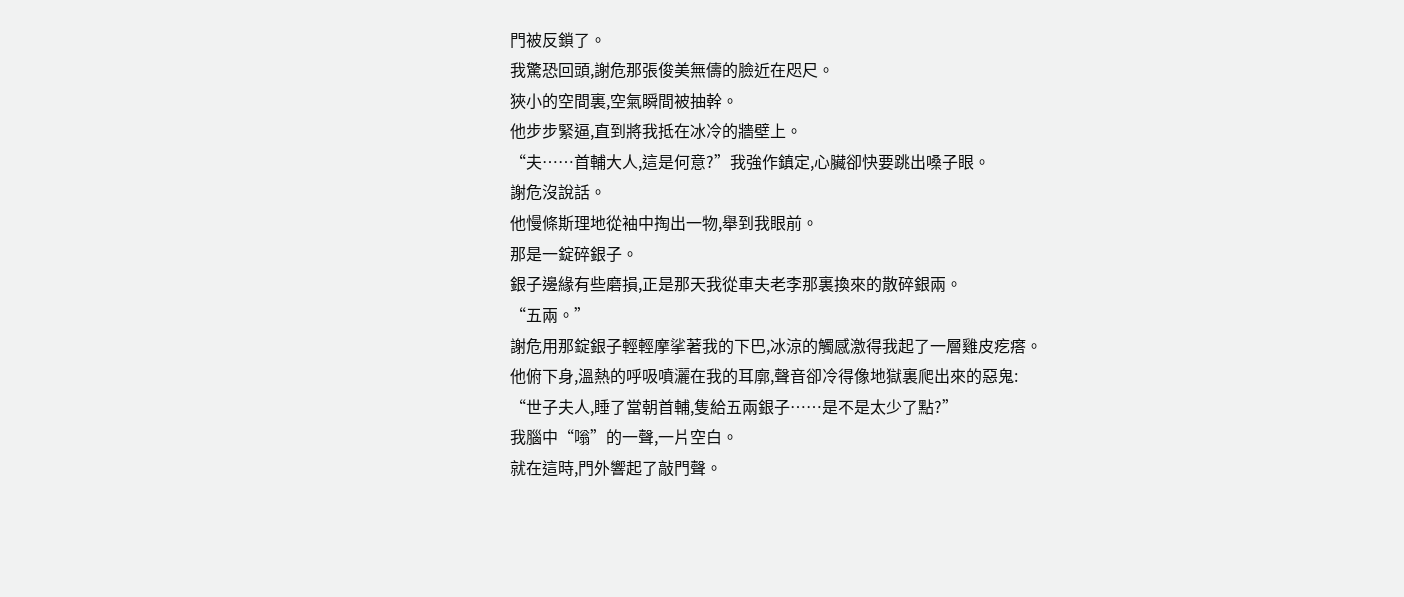門被反鎖了。
我驚恐回頭,謝危那張俊美無儔的臉近在咫尺。
狹小的空間裏,空氣瞬間被抽幹。
他步步緊逼,直到將我抵在冰冷的牆壁上。
“夫……首輔大人,這是何意?”我強作鎮定,心臟卻快要跳出嗓子眼。
謝危沒說話。
他慢條斯理地從袖中掏出一物,舉到我眼前。
那是一錠碎銀子。
銀子邊緣有些磨損,正是那天我從車夫老李那裏換來的散碎銀兩。
“五兩。”
謝危用那錠銀子輕輕摩挲著我的下巴,冰涼的觸感激得我起了一層雞皮疙瘩。
他俯下身,溫熱的呼吸噴灑在我的耳廓,聲音卻冷得像地獄裏爬出來的惡鬼:
“世子夫人,睡了當朝首輔,隻給五兩銀子……是不是太少了點?”
我腦中“嗡”的一聲,一片空白。
就在這時,門外響起了敲門聲。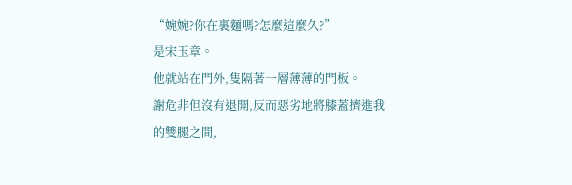“婉婉?你在裏麵嗎?怎麼這麼久?”
是宋玉章。
他就站在門外,隻隔著一層薄薄的門板。
謝危非但沒有退開,反而惡劣地將膝蓋擠進我的雙腿之間,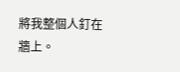將我整個人釘在牆上。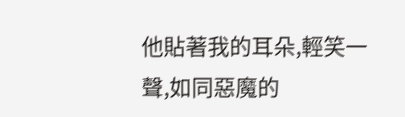他貼著我的耳朵,輕笑一聲,如同惡魔的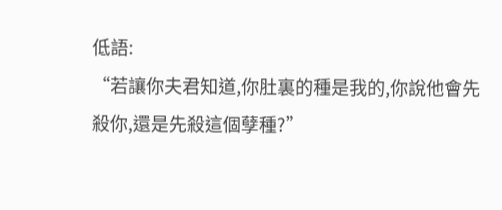低語:
“若讓你夫君知道,你肚裏的種是我的,你說他會先殺你,還是先殺這個孽種?”